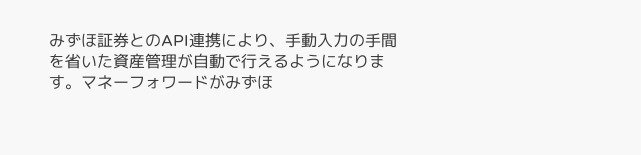みずほ証券とのAPI連携により、手動入力の手間を省いた資産管理が自動で行えるようになります。マネーフォワードがみずほ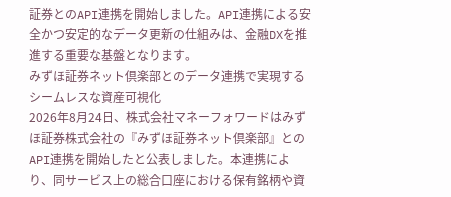証券とのAPI連携を開始しました。API連携による安全かつ安定的なデータ更新の仕組みは、金融DXを推進する重要な基盤となります。
みずほ証券ネット倶楽部とのデータ連携で実現するシームレスな資産可視化
2026年8月24日、株式会社マネーフォワードはみずほ証券株式会社の『みずほ証券ネット倶楽部』とのAPI連携を開始したと公表しました。本連携により、同サービス上の総合口座における保有銘柄や資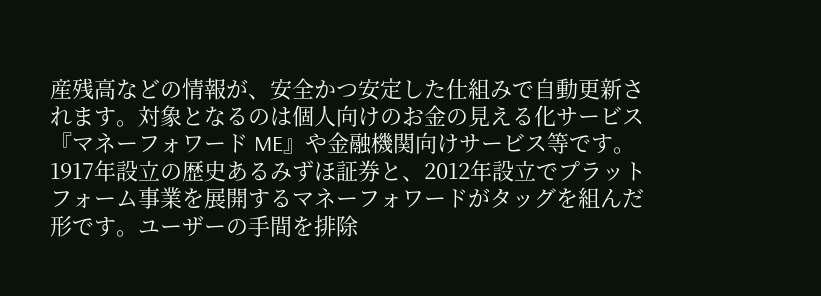産残高などの情報が、安全かつ安定した仕組みで自動更新されます。対象となるのは個人向けのお金の見える化サービス『マネーフォワード ME』や金融機関向けサービス等です。
1917年設立の歴史あるみずほ証券と、2012年設立でプラットフォーム事業を展開するマネーフォワードがタッグを組んだ形です。ユーザーの手間を排除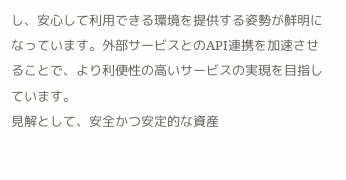し、安心して利用できる環境を提供する姿勢が鮮明になっています。外部サービスとのAPI連携を加速させることで、より利便性の高いサービスの実現を目指しています。
見解として、安全かつ安定的な資産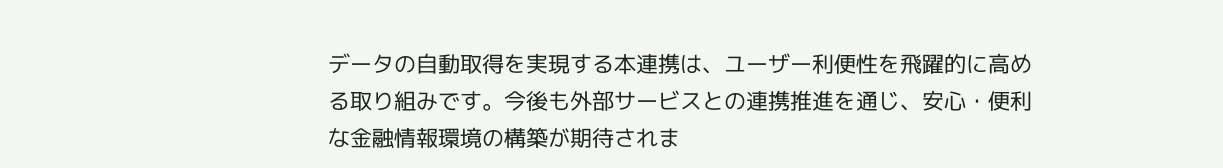データの自動取得を実現する本連携は、ユーザー利便性を飛躍的に高める取り組みです。今後も外部サービスとの連携推進を通じ、安心・便利な金融情報環境の構築が期待されま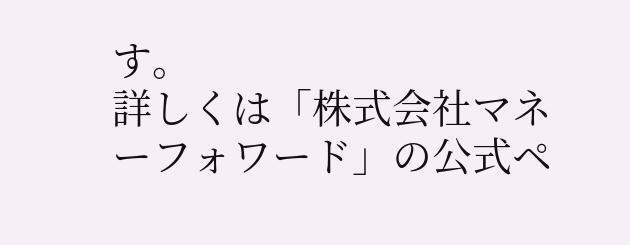す。
詳しくは「株式会社マネーフォワード」の公式ペ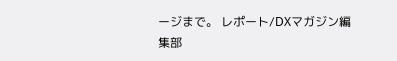ージまで。 レポート/DXマガジン編集部